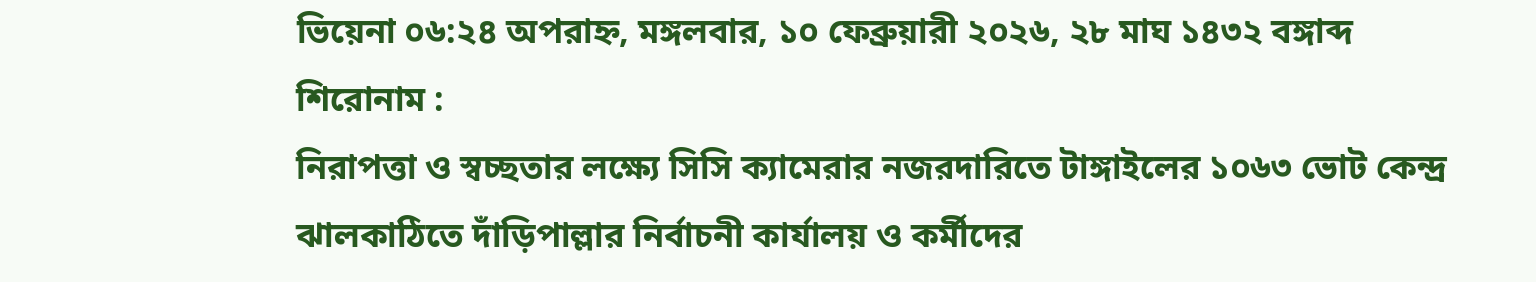ভিয়েনা ০৬:২৪ অপরাহ্ন, মঙ্গলবার, ১০ ফেব্রুয়ারী ২০২৬, ২৮ মাঘ ১৪৩২ বঙ্গাব্দ
শিরোনাম :
নিরাপত্তা ও স্বচ্ছতার লক্ষ্যে সিসি ক্যামেরার নজরদারিতে টাঙ্গাইলের ১০৬৩ ভোট কেন্দ্র ঝালকাঠিতে দাঁড়িপাল্লার নির্বাচনী কার্যালয় ও কর্মীদের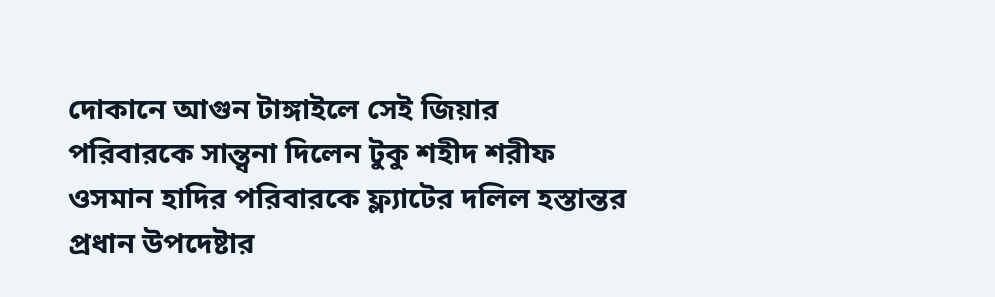দোকানে আগুন টাঙ্গাইলে সেই জিয়ার পরিবারকে সান্ত্বনা দিলেন টুকু শহীদ শরীফ ওসমান হাদির পরিবারকে ফ্ল্যাটের দলিল হস্তান্তর প্রধান উপদেষ্টার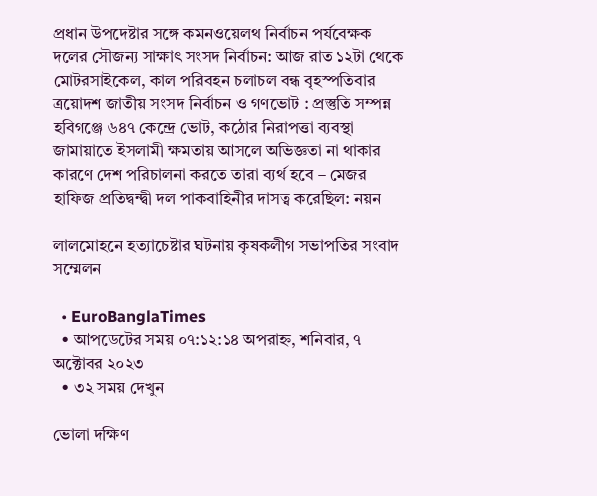প্রধান উপদেষ্টার সঙ্গে কমনওয়েলথ নির্বাচন পর্যবেক্ষক দলের সৌজন্য সাক্ষাৎ সংসদ নির্বাচন: আজ রাত ১২টা থেকে মোটরসাইকেল, কাল পরিবহন চলাচল বন্ধ বৃহস্পতিবার ত্রয়োদশ জাতীয় সংসদ নির্বাচন ও গণভোট : প্রস্তুতি সম্পন্ন হবিগঞ্জে ৬৪৭ কেন্দ্রে ভোট, কঠোর নিরাপত্তা ব্যবস্থা জামায়াতে ইসলামী ক্ষমতায় আসলে অভিজ্ঞতা না থাকার কারণে দেশ পরিচালনা করতে তারা ব্যর্থ হবে – মেজর হাফিজ প্রতিদ্বন্দ্বী দল পাকবাহিনীর দাসত্ব করেছিল: নয়ন

লালমোহনে হত্যাচেষ্টার ঘটনায় কৃষকলীগ সভাপতির সংবাদ সম্মেলন

  • EuroBanglaTimes
  • আপডেটের সময় ০৭:১২:১৪ অপরাহ্ন, শনিবার, ৭ অক্টোবর ২০২৩
  • ৩২ সময় দেখুন

ভোলা দক্ষিণ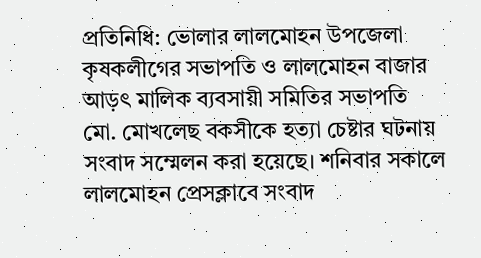প্রতিনিধি: ভোলার লালমোহন উপজেলা কৃষকলীগের সভাপতি ও লালমোহন বাজার আড়ৎ মালিক ব্যবসায়ী সমিতির সভাপতি মো. মোখলেছ বকসীকে হত্যা চেষ্টার ঘটনায় সংবাদ সম্মেলন করা হয়েছে। শনিবার সকালে লালমোহন প্রেসক্লাবে সংবাদ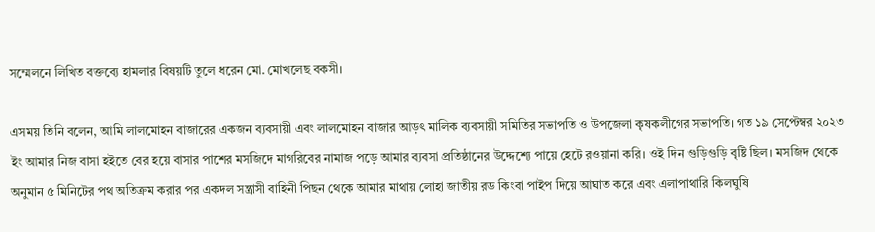সম্মেলনে লিখিত বক্তব্যে হামলার বিষয়টি তুলে ধরেন মো. মোখলেছ বকসী।

এসময় তিনি বলেন, আমি লালমোহন বাজারের একজন ব্যবসায়ী এবং লালমোহন বাজার আড়ৎ মালিক ব্যবসায়ী সমিতির সভাপতি ও উপজেলা কৃষকলীগের সভাপতি। গত ১৯ সেপ্টেম্বর ২০২৩ ইং আমার নিজ বাসা হইতে বের হয়ে বাসার পাশের মসজিদে মাগরিবের নামাজ পড়ে আমার ব্যবসা প্রতিষ্ঠানের উদ্দেশ্যে পায়ে হেটে রওয়ানা করি। ওই দিন গুড়িগুড়ি বৃষ্টি ছিল। মসজিদ থেকে অনুমান ৫ মিনিটের পথ অতিক্রম করার পর একদল সন্ত্রাসী বাহিনী পিছন থেকে আমার মাথায় লোহা জাতীয় রড কিংবা পাইপ দিয়ে আঘাত করে এবং এলাপাথারি কিলঘুষি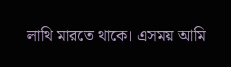লাথি মারতে থাকে। এসময় আমি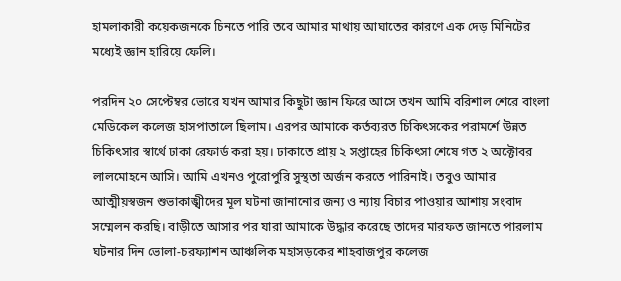হামলাকারী কয়েকজনকে চিনতে পারি তবে আমার মাথায় আঘাতের কারণে এক দেড় মিনিটের মধ্যেই জ্ঞান হারিয়ে ফেলি।

পরদিন ২০ সেপ্টেম্বর ভোরে যখন আমার কিছুটা জ্ঞান ফিরে আসে তখন আমি বরিশাল শেরে বাংলা মেডিকেল কলেজ হাসপাতালে ছিলাম। এরপর আমাকে কর্তব্যরত চিকিৎসকের পরামর্শে উন্নত চিকিৎসার স্বার্থে ঢাকা রেফার্ড করা হয়। ঢাকাতে প্রায় ২ সপ্তাহের চিকিৎসা শেষে গত ২ অক্টোবর লালমোহনে আসি। আমি এখনও পুরোপুরি সুস্থতা অর্জন করতে পারিনাই। তবুও আমার আত্মীয়স্বজন শুভাকাঙ্খীদের মূল ঘটনা জানানোর জন্য ও ন্যায় বিচার পাওয়ার আশায় সংবাদ সম্মেলন করছি। বাড়ীতে আসার পর যারা আমাকে উদ্ধার করেছে তাদের মারফত জানতে পারলাম ঘটনার দিন ভোলা-চরফ্যাশন আঞ্চলিক মহাসড়কের শাহবাজপুর কলেজ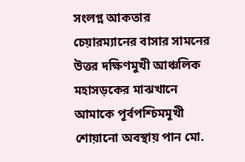সংলগ্ন আকতার চেয়ারম্যানের বাসার সামনের উত্তর দক্ষিণমুখী আঞ্চলিক মহাসড়কের মাঝখানে আমাকে পূর্বপশ্চিমমূখী শোয়ানো অবস্থায় পান মো.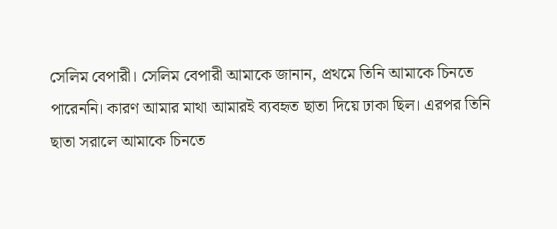সেলিম বেপারী। সেলিম বেপারী আমাকে জানান, প্রথমে তিনি আমাকে চিনতে পারেননি। কারণ আমার মাথা আমারই ব্যবহৃত ছাতা দিয়ে ঢাকা ছিল। এরপর তিনি ছাতা সরালে আমাকে চিনতে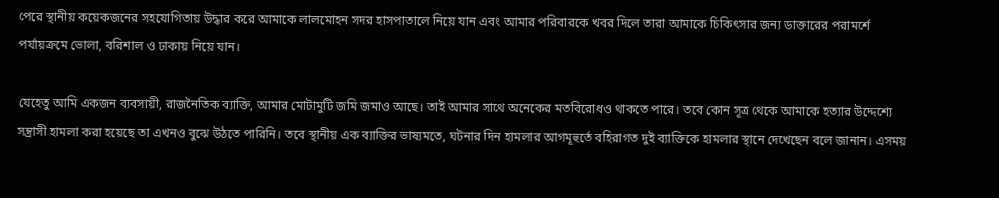পেরে স্থানীয় কয়েকজনের সহযোগিতায় উদ্ধার করে আমাকে লালমোহন সদর হাসপাতালে নিয়ে যান এবং আমার পরিবারকে খবর দিলে তারা আমাকে চিকিৎসার জন্য ডাক্তারের পরামর্শে পর্যায়ক্রমে ভোলা, বরিশাল ও ঢাকায় নিয়ে যান।

যেহেতু আমি একজন ব্যবসায়ী, রাজনৈতিক ব্যাক্তি, আমার মোটামুটি জমি জমাও আছে। তাই আমার সাথে অনেকের মতবিরোধও থাকতে পারে। তবে কোন সূত্র থেকে আমাকে হত্যার উদ্দেশ্যে সন্ত্রাসী হামলা করা হয়েছে তা এখনও বুঝে উঠতে পারিনি। তবে স্থানীয় এক ব্যাক্তির ভাষ্যমতে, ঘটনার দিন হামলার আগমূহুর্তে বহিরাগত দুই ব্যাক্তিকে হামলার স্থানে দেখেছেন বলে জানান। এসময়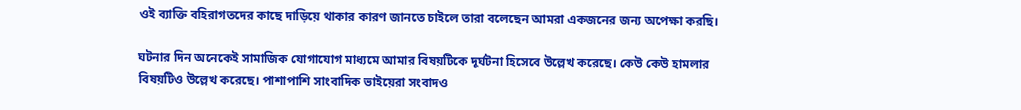ওই ব্যাক্তি বহিরাগতদের কাছে দাড়িয়ে থাকার কারণ জানতে চাইলে তারা বলেছেন আমরা একজনের জন্য অপেক্ষা করছি।

ঘটনার দিন অনেকেই সামাজিক যোগাযোগ মাধ্যমে আমার বিষয়টিকে দূর্ঘটনা হিসেবে উল্লেখ করেছে। কেউ কেউ হামলার বিষয়টিও উল্লেখ করেছে। পাশাপাশি সাংবাদিক ভাইয়েরা সংবাদও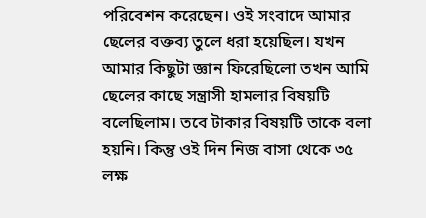পরিবেশন করেছেন। ওই সংবাদে আমার ছেলের বক্তব্য তুলে ধরা হয়েছিল। যখন আমার কিছুটা জ্ঞান ফিরেছিলো তখন আমি ছেলের কাছে সন্ত্রাসী হামলার বিষয়টি বলেছিলাম। তবে টাকার বিষয়টি তাকে বলা হয়নি। কিন্তু ওই দিন নিজ বাসা থেকে ৩৫ লক্ষ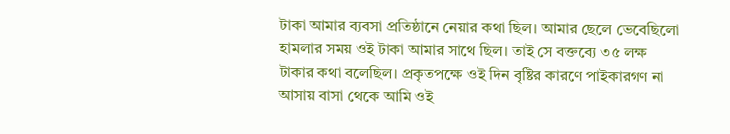টাকা আমার ব্যবসা প্রতিষ্ঠানে নেয়ার কথা ছিল। আমার ছেলে ভেবেছিলো হামলার সময় ওই টাকা আমার সাথে ছিল। তাই সে বক্তব্যে ৩৫ লক্ষ টাকার কথা বলেছিল। প্রকৃতপক্ষে ওই দিন বৃষ্টির কারণে পাইকারগণ না আসায় বাসা থেকে আমি ওই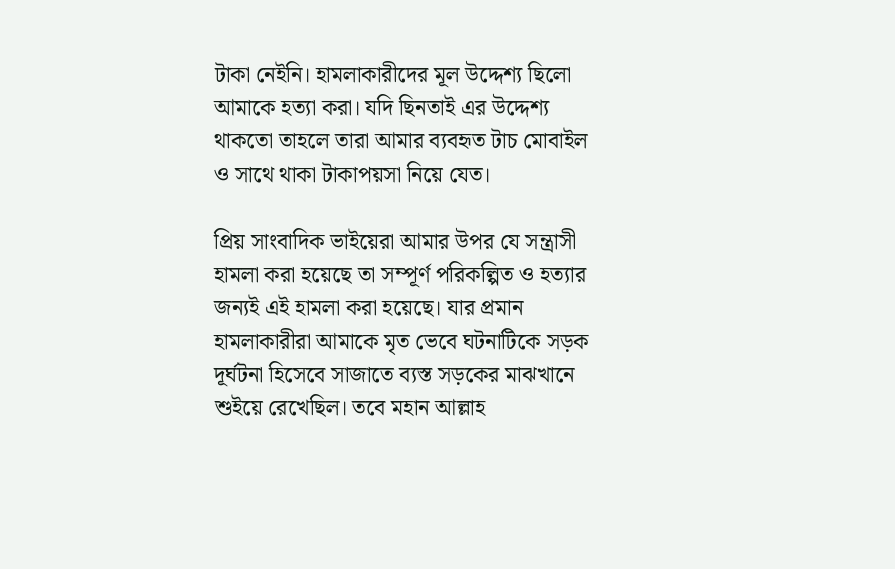টাকা নেইনি। হামলাকারীদের মূল উদ্দেশ্য ছিলো আমাকে হত্যা করা। যদি ছিনতাই এর উদ্দেশ্য থাকতো তাহলে তারা আমার ব্যবহৃত টাচ মোবাইল ও সাথে থাকা টাকাপয়সা নিয়ে যেত।

প্রিয় সাংবাদিক ভাইয়েরা আমার উপর যে সন্ত্রাসী হামলা করা হয়েছে তা সম্পূর্ণ পরিকল্পিত ও হত্যার জন্যই এই হামলা করা হয়েছে। যার প্রমান হামলাকারীরা আমাকে মৃত ভেবে ঘটনাটিকে সড়ক দূর্ঘটনা হিসেবে সাজাতে ব্যস্ত সড়কের মাঝখানে শুইয়ে রেখেছিল। তবে মহান আল্লাহ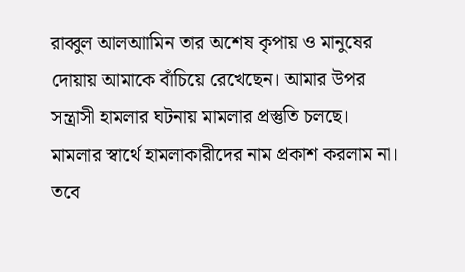রাব্বুল আলআামিন তার অশেষ কৃপায় ও মানুষের দোয়ায় আমাকে বাঁচিয়ে রেখেছেন। আমার উপর সন্ত্রাসী হামলার ঘটনায় মামলার প্রস্তুতি চলছে। মামলার স্বার্থে হামলাকারীদের নাম প্রকাশ করলাম না। তবে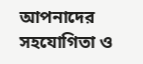আপনাদের সহযোগিতা ও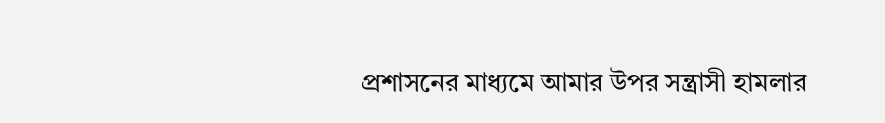প্রশাসনের মাধ্যমে আমার উপর সন্ত্রাসী হামলার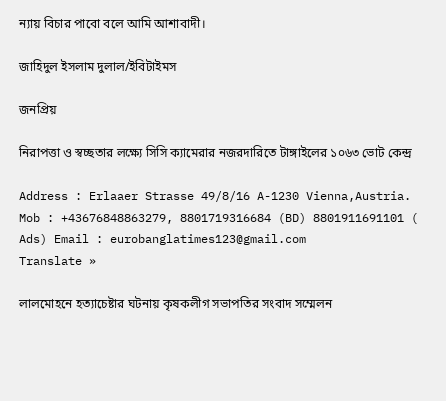ন্যায় বিচার পাবো বলে আমি আশাবাদী।

জাহিদুল ইসলাম দুলাল/ইবিটাইমস

জনপ্রিয়

নিরাপত্তা ও স্বচ্ছতার লক্ষ্যে সিসি ক্যামেরার নজরদারিতে টাঙ্গাইলের ১০৬৩ ভোট কেন্দ্র

Address : Erlaaer Strasse 49/8/16 A-1230 Vienna,Austria. Mob : +43676848863279, 8801719316684 (BD) 8801911691101 ( Ads) Email : eurobanglatimes123@gmail.com
Translate »

লালমোহনে হত্যাচেষ্টার ঘটনায় কৃষকলীগ সভাপতির সংবাদ সম্মেলন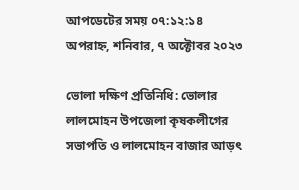আপডেটের সময় ০৭:১২:১৪ অপরাহ্ন, শনিবার, ৭ অক্টোবর ২০২৩

ভোলা দক্ষিণ প্রতিনিধি: ভোলার লালমোহন উপজেলা কৃষকলীগের সভাপতি ও লালমোহন বাজার আড়ৎ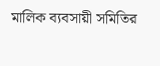মালিক ব্যবসায়ী সমিতির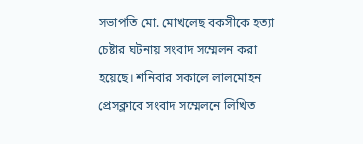সভাপতি মো. মোখলেছ বকসীকে হত্যা চেষ্টার ঘটনায় সংবাদ সম্মেলন করা হয়েছে। শনিবার সকালে লালমোহন প্রেসক্লাবে সংবাদ সম্মেলনে লিখিত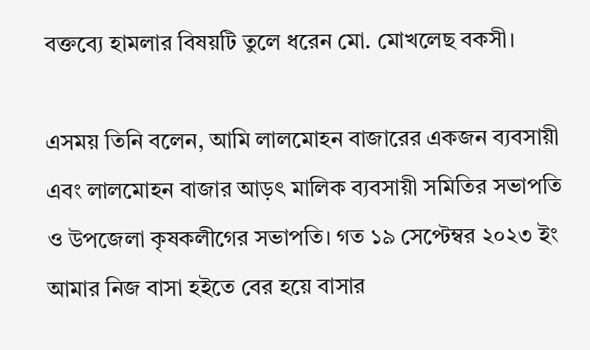বক্তব্যে হামলার বিষয়টি তুলে ধরেন মো. মোখলেছ বকসী।

এসময় তিনি বলেন, আমি লালমোহন বাজারের একজন ব্যবসায়ী এবং লালমোহন বাজার আড়ৎ মালিক ব্যবসায়ী সমিতির সভাপতি ও উপজেলা কৃষকলীগের সভাপতি। গত ১৯ সেপ্টেম্বর ২০২৩ ইং আমার নিজ বাসা হইতে বের হয়ে বাসার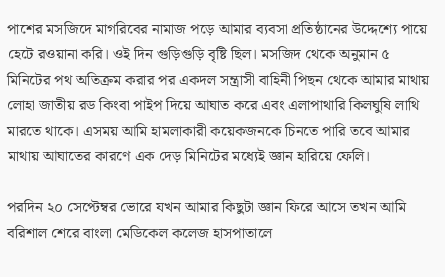পাশের মসজিদে মাগরিবের নামাজ পড়ে আমার ব্যবসা প্রতিষ্ঠানের উদ্দেশ্যে পায়ে হেটে রওয়ানা করি। ওই দিন গুড়িগুড়ি বৃষ্টি ছিল। মসজিদ থেকে অনুমান ৫ মিনিটের পথ অতিক্রম করার পর একদল সন্ত্রাসী বাহিনী পিছন থেকে আমার মাথায় লোহা জাতীয় রড কিংবা পাইপ দিয়ে আঘাত করে এবং এলাপাথারি কিলঘুষি লাথি মারতে থাকে। এসময় আমি হামলাকারী কয়েকজনকে চিনতে পারি তবে আমার মাথায় আঘাতের কারণে এক দেড় মিনিটের মধ্যেই জ্ঞান হারিয়ে ফেলি।

পরদিন ২০ সেপ্টেম্বর ভোরে যখন আমার কিছুটা জ্ঞান ফিরে আসে তখন আমি বরিশাল শেরে বাংলা মেডিকেল কলেজ হাসপাতালে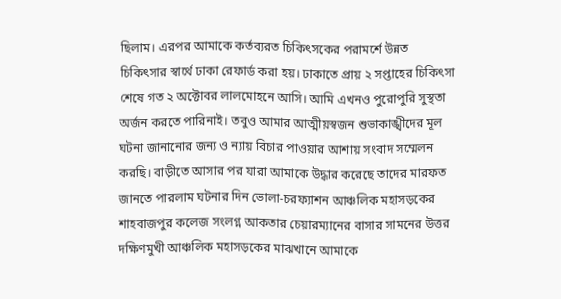ছিলাম। এরপর আমাকে কর্তব্যরত চিকিৎসকের পরামর্শে উন্নত চিকিৎসার স্বার্থে ঢাকা রেফার্ড করা হয়। ঢাকাতে প্রায় ২ সপ্তাহের চিকিৎসা শেষে গত ২ অক্টোবর লালমোহনে আসি। আমি এখনও পুরোপুরি সুস্থতা অর্জন করতে পারিনাই। তবুও আমার আত্মীয়স্বজন শুভাকাঙ্খীদের মূল ঘটনা জানানোর জন্য ও ন্যায় বিচার পাওয়ার আশায় সংবাদ সম্মেলন করছি। বাড়ীতে আসার পর যারা আমাকে উদ্ধার করেছে তাদের মারফত জানতে পারলাম ঘটনার দিন ভোলা-চরফ্যাশন আঞ্চলিক মহাসড়কের শাহবাজপুর কলেজ সংলগ্ন আকতার চেয়ারম্যানের বাসার সামনের উত্তর দক্ষিণমুখী আঞ্চলিক মহাসড়কের মাঝখানে আমাকে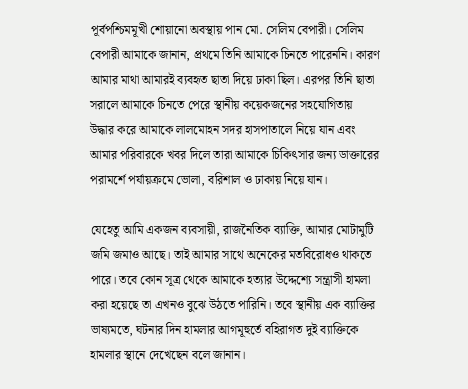পূর্বপশ্চিমমূখী শোয়ানো অবস্থায় পান মো. সেলিম বেপারী। সেলিম বেপারী আমাকে জানান, প্রথমে তিনি আমাকে চিনতে পারেননি। কারণ আমার মাথা আমারই ব্যবহৃত ছাতা দিয়ে ঢাকা ছিল। এরপর তিনি ছাতা সরালে আমাকে চিনতে পেরে স্থানীয় কয়েকজনের সহযোগিতায় উদ্ধার করে আমাকে লালমোহন সদর হাসপাতালে নিয়ে যান এবং আমার পরিবারকে খবর দিলে তারা আমাকে চিকিৎসার জন্য ডাক্তারের পরামর্শে পর্যায়ক্রমে ভোলা, বরিশাল ও ঢাকায় নিয়ে যান।

যেহেতু আমি একজন ব্যবসায়ী, রাজনৈতিক ব্যাক্তি, আমার মোটামুটি জমি জমাও আছে। তাই আমার সাথে অনেকের মতবিরোধও থাকতে পারে। তবে কোন সূত্র থেকে আমাকে হত্যার উদ্দেশ্যে সন্ত্রাসী হামলা করা হয়েছে তা এখনও বুঝে উঠতে পারিনি। তবে স্থানীয় এক ব্যাক্তির ভাষ্যমতে, ঘটনার দিন হামলার আগমূহুর্তে বহিরাগত দুই ব্যাক্তিকে হামলার স্থানে দেখেছেন বলে জানান।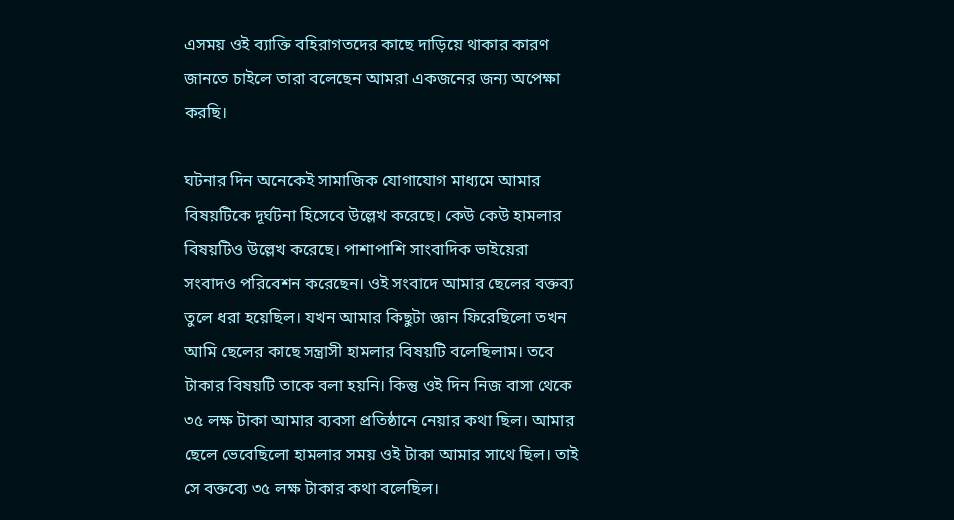এসময় ওই ব্যাক্তি বহিরাগতদের কাছে দাড়িয়ে থাকার কারণ জানতে চাইলে তারা বলেছেন আমরা একজনের জন্য অপেক্ষা করছি।

ঘটনার দিন অনেকেই সামাজিক যোগাযোগ মাধ্যমে আমার বিষয়টিকে দূর্ঘটনা হিসেবে উল্লেখ করেছে। কেউ কেউ হামলার বিষয়টিও উল্লেখ করেছে। পাশাপাশি সাংবাদিক ভাইয়েরা সংবাদও পরিবেশন করেছেন। ওই সংবাদে আমার ছেলের বক্তব্য তুলে ধরা হয়েছিল। যখন আমার কিছুটা জ্ঞান ফিরেছিলো তখন আমি ছেলের কাছে সন্ত্রাসী হামলার বিষয়টি বলেছিলাম। তবে টাকার বিষয়টি তাকে বলা হয়নি। কিন্তু ওই দিন নিজ বাসা থেকে ৩৫ লক্ষ টাকা আমার ব্যবসা প্রতিষ্ঠানে নেয়ার কথা ছিল। আমার ছেলে ভেবেছিলো হামলার সময় ওই টাকা আমার সাথে ছিল। তাই সে বক্তব্যে ৩৫ লক্ষ টাকার কথা বলেছিল।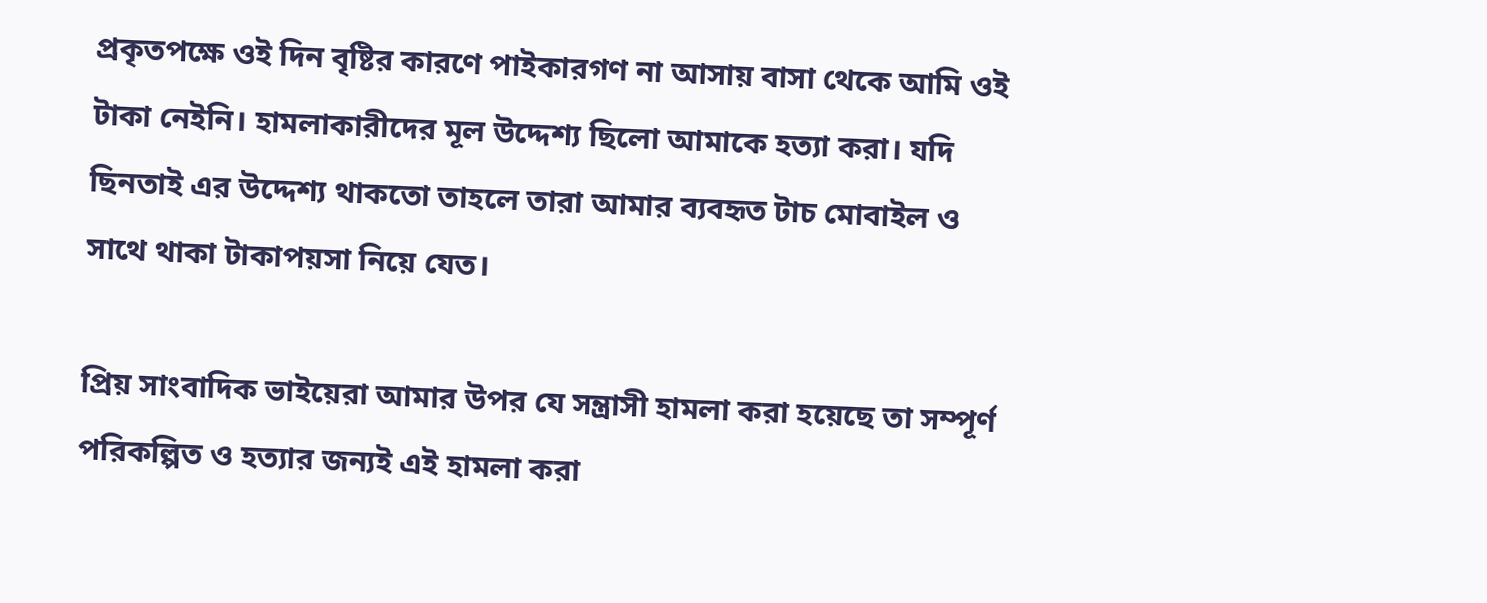প্রকৃতপক্ষে ওই দিন বৃষ্টির কারণে পাইকারগণ না আসায় বাসা থেকে আমি ওই টাকা নেইনি। হামলাকারীদের মূল উদ্দেশ্য ছিলো আমাকে হত্যা করা। যদি ছিনতাই এর উদ্দেশ্য থাকতো তাহলে তারা আমার ব্যবহৃত টাচ মোবাইল ও সাথে থাকা টাকাপয়সা নিয়ে যেত।

প্রিয় সাংবাদিক ভাইয়েরা আমার উপর যে সন্ত্রাসী হামলা করা হয়েছে তা সম্পূর্ণ পরিকল্পিত ও হত্যার জন্যই এই হামলা করা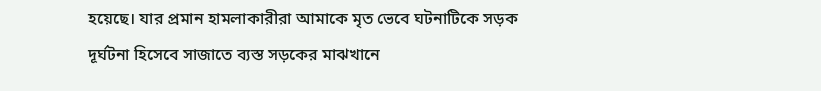হয়েছে। যার প্রমান হামলাকারীরা আমাকে মৃত ভেবে ঘটনাটিকে সড়ক দূর্ঘটনা হিসেবে সাজাতে ব্যস্ত সড়কের মাঝখানে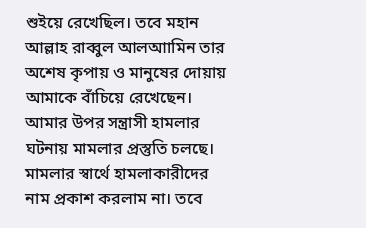শুইয়ে রেখেছিল। তবে মহান আল্লাহ রাব্বুল আলআামিন তার অশেষ কৃপায় ও মানুষের দোয়ায় আমাকে বাঁচিয়ে রেখেছেন। আমার উপর সন্ত্রাসী হামলার ঘটনায় মামলার প্রস্তুতি চলছে। মামলার স্বার্থে হামলাকারীদের নাম প্রকাশ করলাম না। তবে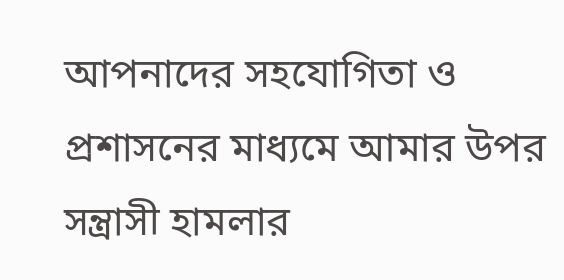আপনাদের সহযোগিতা ও প্রশাসনের মাধ্যমে আমার উপর সন্ত্রাসী হামলার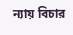ন্যায় বিচার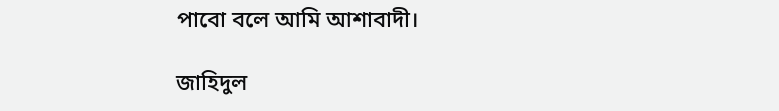পাবো বলে আমি আশাবাদী।

জাহিদুল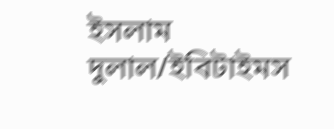ইসলাম দুলাল/ইবিটাইমস